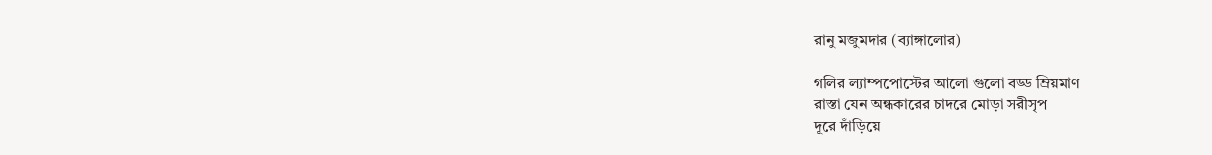রানু মজুমদার (ব্যাঙ্গালোর)

গলির ল্যাম্পপোস্টের আলো গুলো বড্ড ম্রিয়মাণ
রাস্তা যেন অন্ধকারের চাদরে মোড়া সরীসৃপ
দূরে দাঁড়িয়ে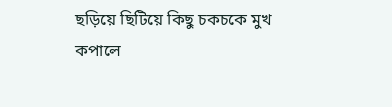ছড়িয়ে ছিটিয়ে কিছু চকচকে মুখ
কপালে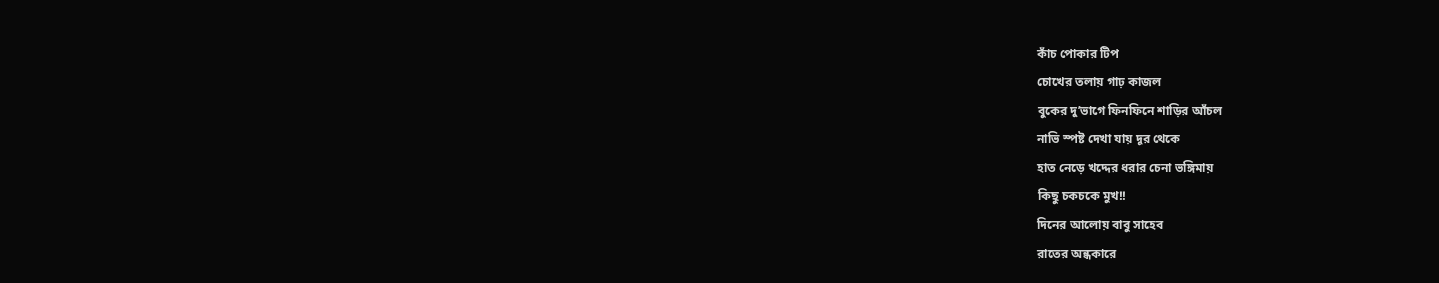কাঁচ পোকার টিপ
চোখের তলায় গাঢ় কাজল
বুকের দু’ভাগে ফিনফিনে শাড়ির আঁচল
নাভি স্পষ্ট দেখা যায় দূর থেকে
হাত নেড়ে খদ্দের ধরার চেনা ভঙ্গিমায়
কিছু চকচকে মুখ!!
দিনের আলোয় বাবু সাহেব
রাতের অন্ধকারে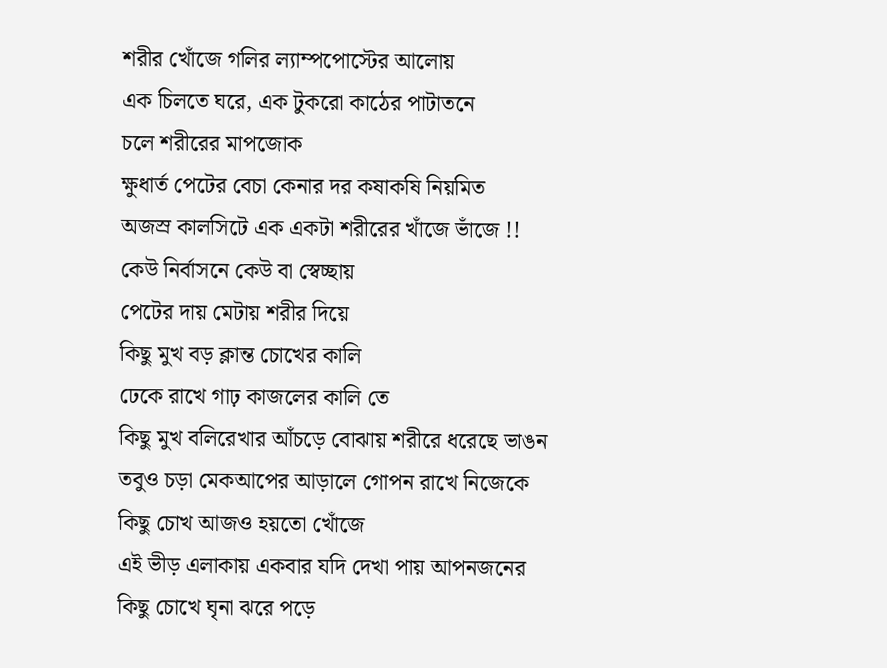শরীর খোঁজে গলির ল্যাম্পপোস্টের আলোয়
এক চিলতে ঘরে, এক টুকরো কাঠের পাটাতনে
চলে শরীরের মাপজোক
ক্ষুধার্ত পেটের বেচা কেনার দর কষাকষি নিয়মিত
অজস্র কালসিটে এক একটা শরীরের খাঁজে ভাঁজে !!
কেউ নির্বাসনে কেউ বা স্বেচ্ছায়
পেটের দায় মেটায় শরীর দিয়ে
কিছু মুখ বড় ক্লান্ত চোখের কালি
ঢেকে রাখে গাঢ় কাজলের কালি তে
কিছু মুখ বলিরেখার আঁচড়ে বোঝায় শরীরে ধরেছে ভাঙন
তবুও চড়া মেকআপের আড়ালে গোপন রাখে নিজেকে
কিছু চোখ আজও হয়তো খোঁজে
এই ভীড় এলাকায় একবার যদি দেখা পায় আপনজনের
কিছু চোখে ঘৃনা ঝরে পড়ে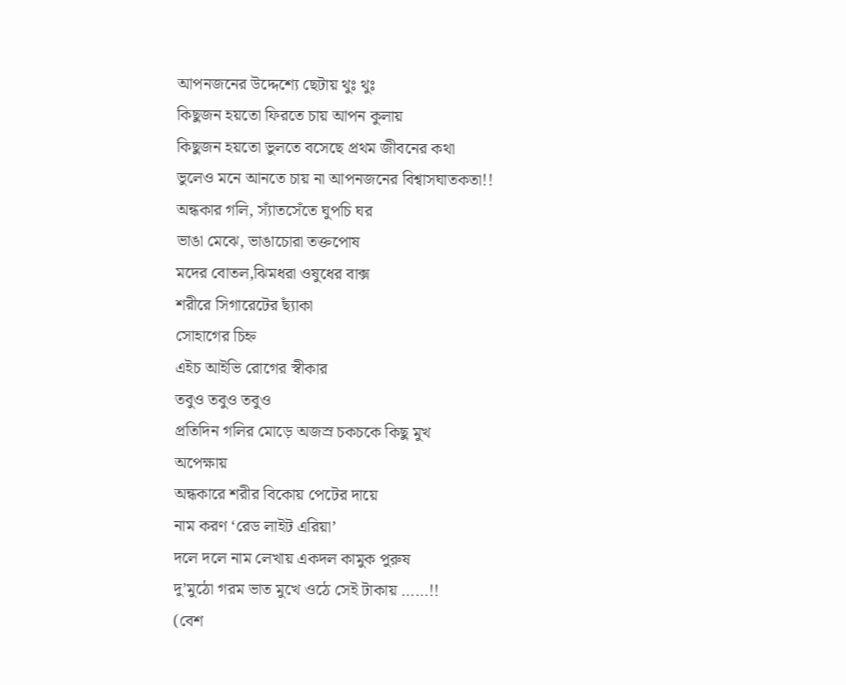আপনজনের উদ্দেশ্যে ছেটায় থুঃ থুঃ
কিছুজন হয়তো ফিরতে চায় আপন কুলায়
কিছুজন হয়তো ভুলতে বসেছে প্রথম জীবনের কথা
ভুলেও মনে আনতে চায় না আপনজনের বিশ্বাসঘাতকতা!!
অন্ধকার গলি, স্যাঁতসেঁতে ঘুপচি ঘর
ভাঙা মেঝে, ভাঙাচোরা তক্তপোষ
মদের বোতল,ঝিমধরা ওষুধের বাক্স
শরীরে সিগারেটের ছ্যাঁকা
সোহাগের চিহ্ন
এইচ আইভি রোগের স্বীকার
তবুও তবুও তবুও
প্রতিদিন গলির মোড়ে অজস্র চকচকে কিছু মুখ
অপেক্ষায়
অন্ধকারে শরীর বিকোয় পেটের দায়ে
নাম করণ ‘রেড লাইট এরিয়া’
দলে দলে নাম লেখায় একদল কামুক পুরুষ
দু’মুঠো গরম ভাত মুখে ওঠে সেই টাকায় ……!!
(বেশ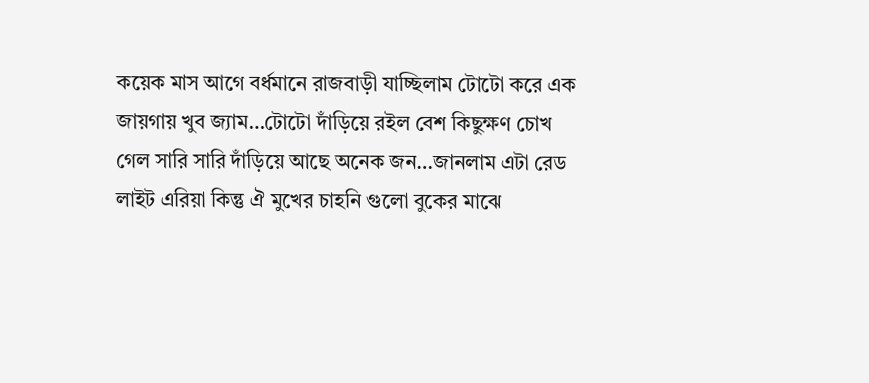কয়েক মাস আগে বর্ধমানে রাজবাড়ী যাচ্ছিলাম টোটো করে এক জায়গায় খুব জ্যাম…টোটো দাঁড়িয়ে রইল বেশ কিছুক্ষণ চোখ গেল সারি সারি দাঁড়িয়ে আছে অনেক জন…জানলাম এটা রেড লাইট এরিয়া কিন্তু ঐ মুখের চাহনি গুলো বুকের মাঝে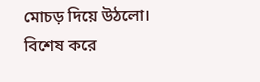মোচড় দিয়ে উঠলো। বিশেষ করে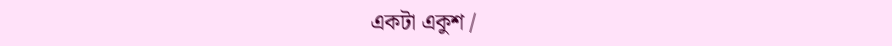একটা একুশ /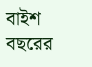বাইশ বছরের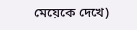মেয়েকে দেখে)